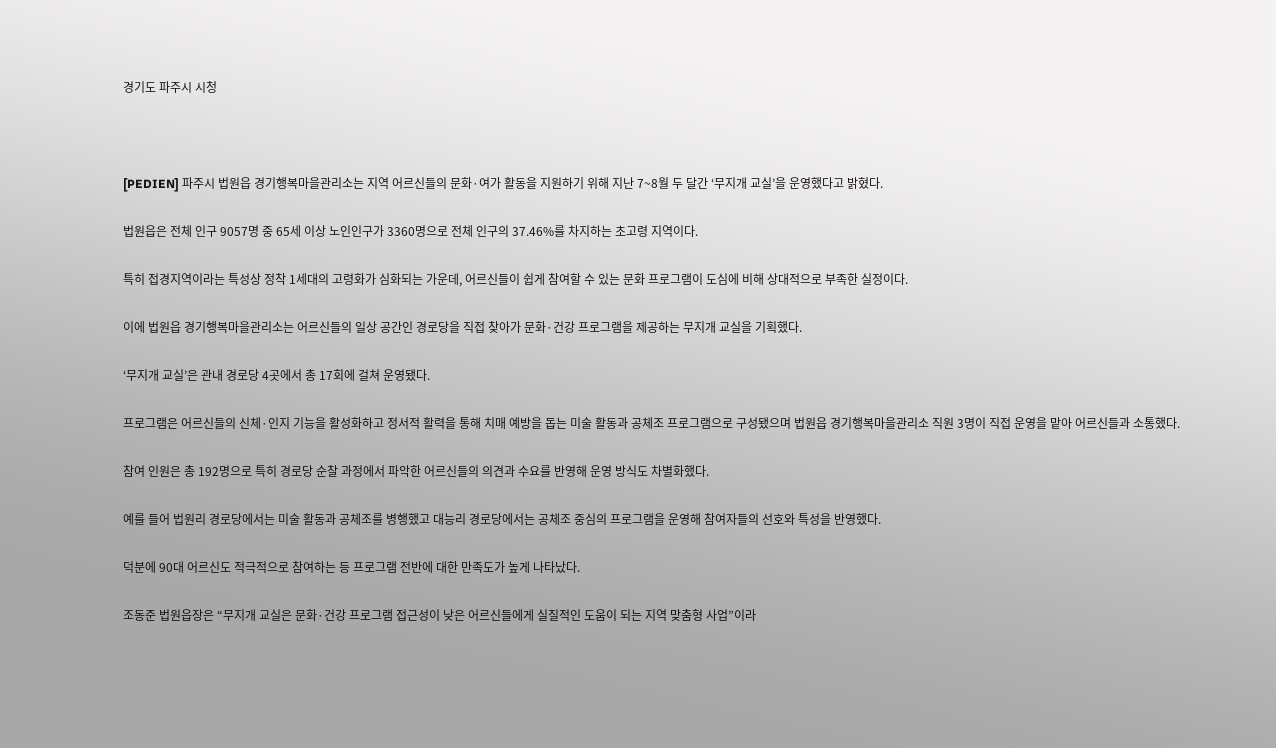경기도 파주시 시청



[PEDIEN] 파주시 법원읍 경기행복마을관리소는 지역 어르신들의 문화·여가 활동을 지원하기 위해 지난 7~8월 두 달간 ‘무지개 교실’을 운영했다고 밝혔다.

법원읍은 전체 인구 9057명 중 65세 이상 노인인구가 3360명으로 전체 인구의 37.46%를 차지하는 초고령 지역이다.

특히 접경지역이라는 특성상 정착 1세대의 고령화가 심화되는 가운데, 어르신들이 쉽게 참여할 수 있는 문화 프로그램이 도심에 비해 상대적으로 부족한 실정이다.

이에 법원읍 경기행복마을관리소는 어르신들의 일상 공간인 경로당을 직접 찾아가 문화·건강 프로그램을 제공하는 무지개 교실을 기획했다.

‘무지개 교실’은 관내 경로당 4곳에서 총 17회에 걸쳐 운영됐다.

프로그램은 어르신들의 신체·인지 기능을 활성화하고 정서적 활력을 통해 치매 예방을 돕는 미술 활동과 공체조 프로그램으로 구성됐으며 법원읍 경기행복마을관리소 직원 3명이 직접 운영을 맡아 어르신들과 소통했다.

참여 인원은 총 192명으로 특히 경로당 순찰 과정에서 파악한 어르신들의 의견과 수요를 반영해 운영 방식도 차별화했다.

예를 들어 법원리 경로당에서는 미술 활동과 공체조를 병행했고 대능리 경로당에서는 공체조 중심의 프로그램을 운영해 참여자들의 선호와 특성을 반영했다.

덕분에 90대 어르신도 적극적으로 참여하는 등 프로그램 전반에 대한 만족도가 높게 나타났다.

조동준 법원읍장은 “무지개 교실은 문화·건강 프로그램 접근성이 낮은 어르신들에게 실질적인 도움이 되는 지역 맞춤형 사업”이라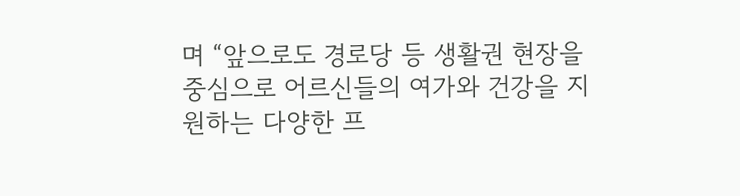며 “앞으로도 경로당 등 생활권 현장을 중심으로 어르신들의 여가와 건강을 지원하는 다양한 프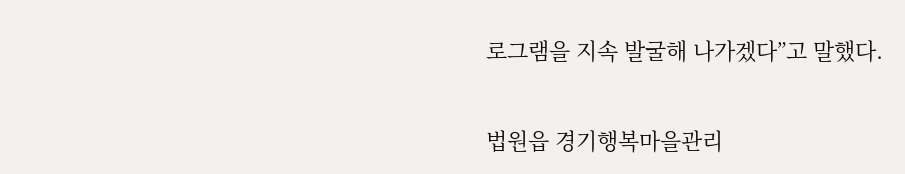로그램을 지속 발굴해 나가겠다”고 말했다.

법원읍 경기행복마을관리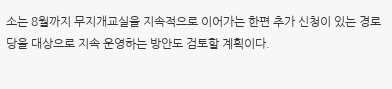소는 8월까지 무지개교실을 지속적으로 이어가는 한편 추가 신청이 있는 경로당을 대상으로 지속 운영하는 방안도 검토할 계획이다.